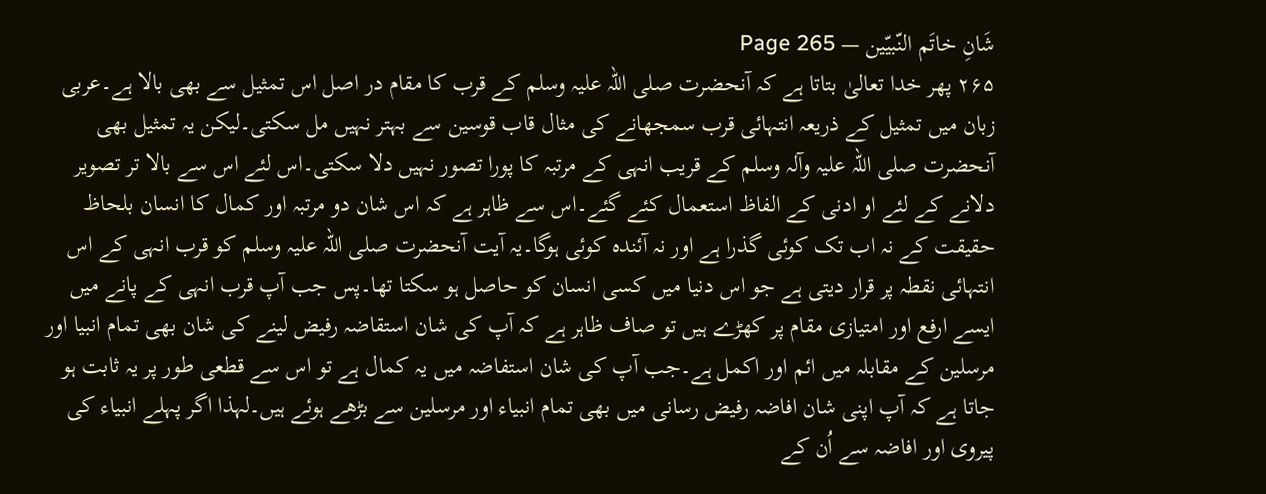شَانِ خاتَم النّبیّین — Page 265
۲۶۵ پھر خدا تعالیٰ بتاتا ہے کہ آنحضرت صلی اللہ علیہ وسلم کے قرب کا مقام در اصل اس تمثیل سے بھی بالا ہے۔عربی زبان میں تمثیل کے ذریعہ انتہائی قرب سمجھانے کی مثال قاب قوسین سے بہتر نہیں مل سکتی۔لیکن یہ تمثیل بھی آنحضرت صلی اللہ علیہ وآلہ وسلم کے قریب انہی کے مرتبہ کا پورا تصور نہیں دلا سکتی۔اس لئے اس سے بالا تر تصویر دلانے کے لئے او ادنی کے الفاظ استعمال کئے گئے۔اس سے ظاہر ہے کہ اس شان دو مرتبہ اور کمال کا انسان بلحاظ حقیقت کے نہ اب تک کوئی گذرا ہے اور نہ آئندہ کوئی ہوگا۔یہ آیت آنحضرت صلی اللہ علیہ وسلم کو قرب انہی کے اس انتہائی نقطہ پر قرار دیتی ہے جو اس دنیا میں کسی انسان کو حاصل ہو سکتا تھا۔پس جب آپ قرب انہی کے پانے میں ایسے ارفع اور امتیازی مقام پر کھڑے ہیں تو صاف ظاہر ہے کہ آپ کی شان استقاضہ رفیض لینے کی شان بھی تمام انبیا اور مرسلین کے مقابلہ میں ائم اور اکمل ہے۔جب آپ کی شان استفاضہ میں یہ کمال ہے تو اس سے قطعی طور پر یہ ثابت ہو جاتا ہے کہ آپ اپنی شان افاضہ رفیض رسانی میں بھی تمام انبیاء اور مرسلین سے بڑھے ہوئے ہیں۔لہذا اگر پہلے انبیاء کی پیروی اور افاضہ سے اُن کے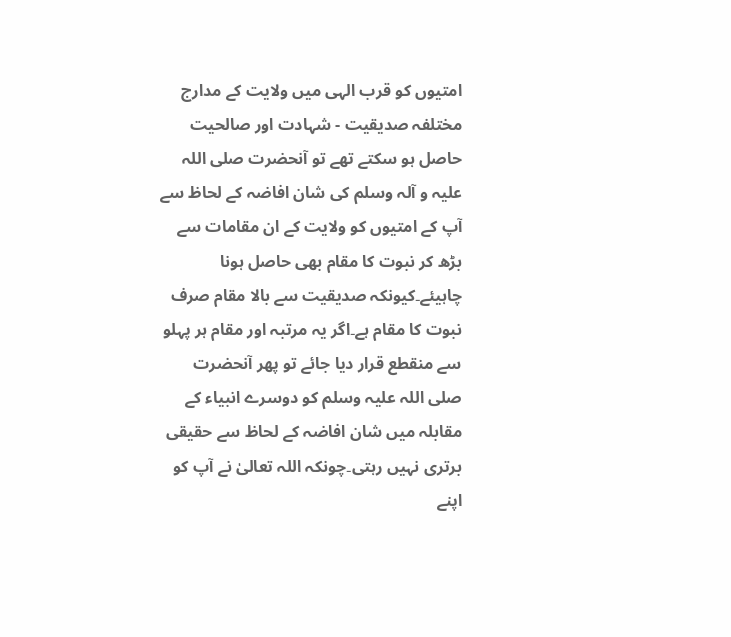امتیوں کو قرب الہی میں ولایت کے مدارج مختلفہ صدیقیت - شہادت اور صالحیت حاصل ہو سکتے تھے تو آنحضرت صلی اللہ علیہ و آلہ وسلم کی شان افاضہ کے لحاظ سے آپ کے امتیوں کو ولایت کے ان مقامات سے بڑھ کر نبوت کا مقام بھی حاصل ہونا چاہیئے۔کیونکہ صدیقیت سے بالا مقام صرف نبوت کا مقام ہے۔اگر یہ مرتبہ اور مقام ہر پہلو سے منقطع قرار دیا جائے تو پھر آنحضرت صلی اللہ علیہ وسلم کو دوسرے انبیاء کے مقابلہ میں شان افاضہ کے لحاظ سے حقیقی برتری نہیں رہتی۔چونکہ اللہ تعالیٰ نے آپ کو اپنے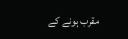مقرب ہونے کے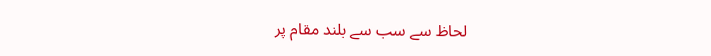لحاظ سے سب سے بلند مقام پر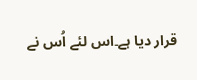قرار دیا ہے۔اس لئے اُس نے